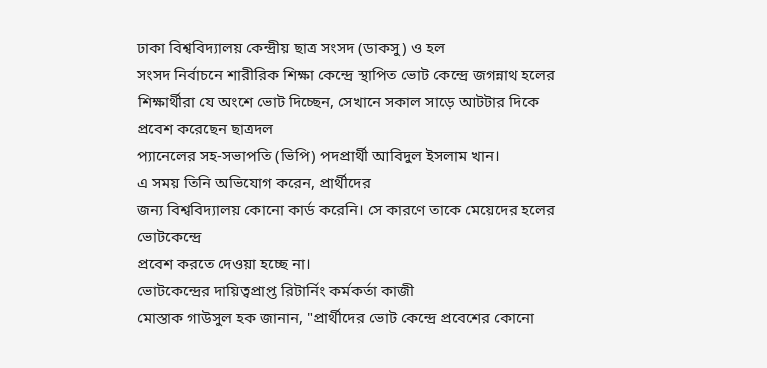ঢাকা বিশ্ববিদ্যালয় কেন্দ্রীয় ছাত্র সংসদ (ডাকসু) ও হল
সংসদ নির্বাচনে শারীরিক শিক্ষা কেন্দ্রে স্থাপিত ভোট কেন্দ্রে জগন্নাথ হলের
শিক্ষার্থীরা যে অংশে ভোট দিচ্ছেন, সেখানে সকাল সাড়ে আটটার দিকে প্রবেশ করেছেন ছাত্রদল
প্যানেলের সহ-সভাপতি (ভিপি) পদপ্রার্থী আবিদুল ইসলাম খান।
এ সময় তিনি অভিযোগ করেন, প্রার্থীদের
জন্য বিশ্ববিদ্যালয় কোনো কার্ড করেনি। সে কারণে তাকে মেয়েদের হলের ভোটকেন্দ্রে
প্রবেশ করতে দেওয়া হচ্ছে না।
ভোটকেন্দ্রের দায়িত্বপ্রাপ্ত রিটার্নিং কর্মকর্তা কাজী
মোস্তাক গাউসুল হক জানান, "প্রার্থীদের ভোট কেন্দ্রে প্রবেশের কোনো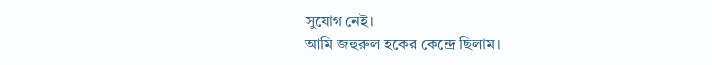সুযোগ নেই।
আমি জহুরুল হকের কেন্দ্রে ছিলাম।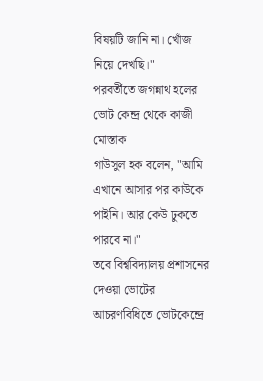বিষয়টি জানি না। খোঁজ নিয়ে দেখছি।"
পরবর্তীতে জগন্নাথ হলের ভোট কেন্দ্র থেকে কাজী মোস্তাক
গাউসুল হক বলেন, "আমি এখানে আসার পর কাউকে পাইনি। আর কেউ ঢুকতে পারবে না।"
তবে বিশ্ববিদ্যালয় প্রশাসনের দেওয়া ভোটের আচরণবিধিতে ভোটকেন্দ্রে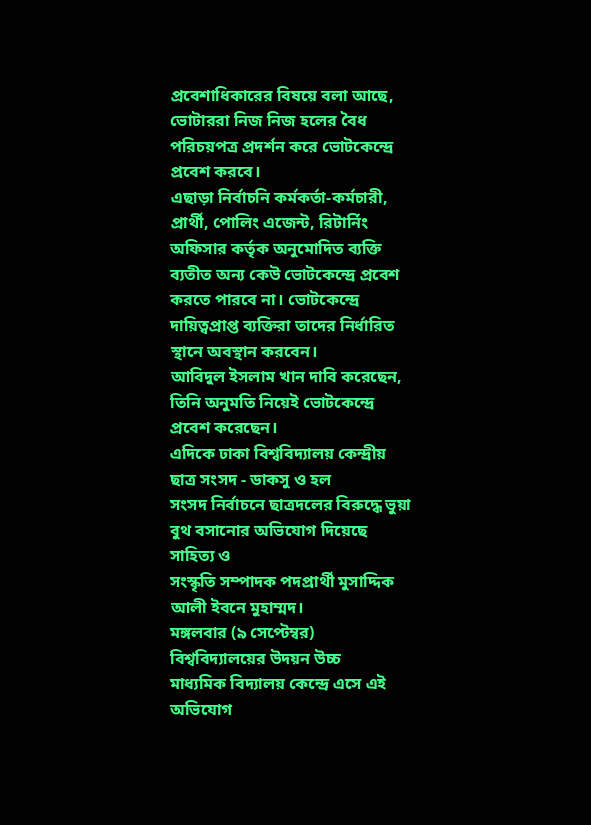প্রবেশাধিকারের বিষয়ে বলা আছে, ভোটাররা নিজ নিজ হলের বৈধ পরিচয়পত্র প্রদর্শন করে ভোটকেন্দ্রে প্রবেশ করবে।
এছাড়া নির্বাচনি কর্মকর্তা-কর্মচারী, প্রার্থী, পোলিং এজেন্ট, রিটার্নিং অফিসার কর্তৃক অনুমোদিত ব্যক্তি ব্যতীত অন্য কেউ ভোটকেন্দ্রে প্রবেশ করতে পারবে না। ভোটকেন্দ্রে দায়িত্বপ্রাপ্ত ব্যক্তিরা তাদের নির্ধারিত স্থানে অবস্থান করবেন।
আবিদুল ইসলাম খান দাবি করেছেন, তিনি অনুমতি নিয়েই ভোটকেন্দ্রে প্রবেশ করেছেন।
এদিকে ঢাকা বিশ্ববিদ্যালয় কেন্দ্রীয় ছাত্র সংসদ - ডাকসু ও হল
সংসদ নির্বাচনে ছাত্রদলের বিরুদ্ধে ভুয়া বুথ বসানোর অভিযোগ দিয়েছে সাহিত্য ও
সংস্কৃতি সম্পাদক পদপ্রার্থী মুসাদ্দিক আলী ইবনে মুহাম্মদ।
মঙ্গলবার (৯ সেপ্টেম্বর) বিশ্ববিদ্যালয়ের উদয়ন উচ্চ
মাধ্যমিক বিদ্যালয় কেন্দ্রে এসে এই অভিযোগ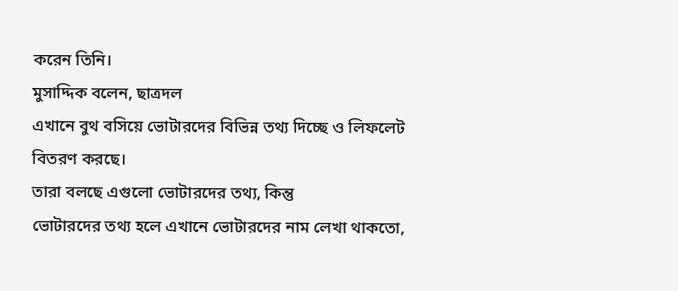করেন তিনি।
মুসাদ্দিক বলেন, ছাত্রদল
এখানে বুথ বসিয়ে ভোটারদের বিভিন্ন তথ্য দিচ্ছে ও লিফলেট বিতরণ করছে।
তারা বলছে এগুলো ভোটারদের তথ্য, কিন্তু
ভোটারদের তথ্য হলে এখানে ভোটারদের নাম লেখা থাকতো,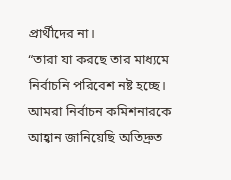প্রার্থীদের না।
“তারা যা করছে তার মাধ্যমে নির্বাচনি পরিবেশ নষ্ট হচ্ছে।
আমরা নির্বাচন কমিশনারকে আহ্বান জানিয়েছি অতিদ্রুত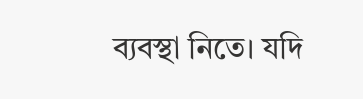ব্যবস্থা নিতে। যদি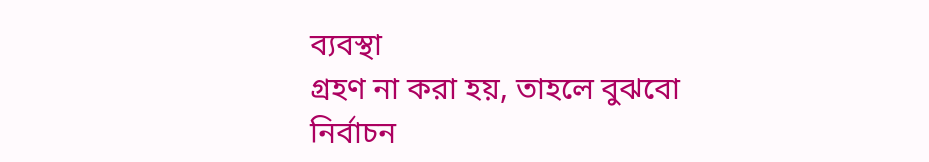ব্যবস্থা
গ্রহণ না করা হয়, তাহলে বুঝবো নির্বাচন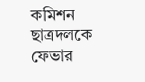কমিশন ছাত্রদলকে ফেভার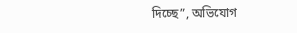দিচ্ছে”, অভিযোগ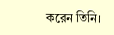করেন তিনি।